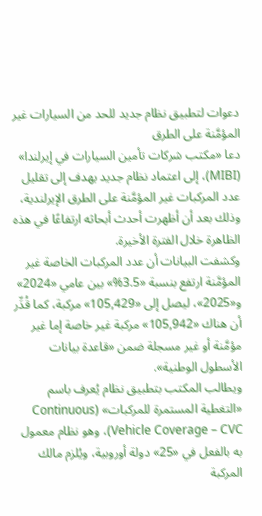دعوات لتطبيق نظام جديد للحد من السيارات غير المؤمَّنة على الطرق
دعا «مكتب شركات تأمين السيارات في إيرلندا» (MIBI)، إلى اعتماد نظام جديد يهدف إلى تقليل عدد المركبات غير المؤمَّنة على الطرق الإيرلندية، وذلك بعد أن أظهرت أحدث أبحاثه ارتفاعًا في هذه الظاهرة خلال الفترة الأخيرة.
وكشفت البيانات أن عدد المركبات الخاصة غير المؤمَّنة ارتفع بنسبة «3.5%» بين عامي «2024» و«2025»، ليصل إلى «105,429» مركبة، كما قُدِّر أن هناك «105,942» مركبة غير خاصة إما غير مؤمَّنة أو غير مسجلة ضمن «قاعدة بيانات الأسطول الوطنية».
ويطالب المكتب بتطبيق نظام يُعرف باسم «التغطية المستمرة للمركبات» (Continuous Vehicle Coverage – CVC)، وهو نظام معمول به بالفعل في «25» دولة أوروبية، ويُلزم مالك المركبة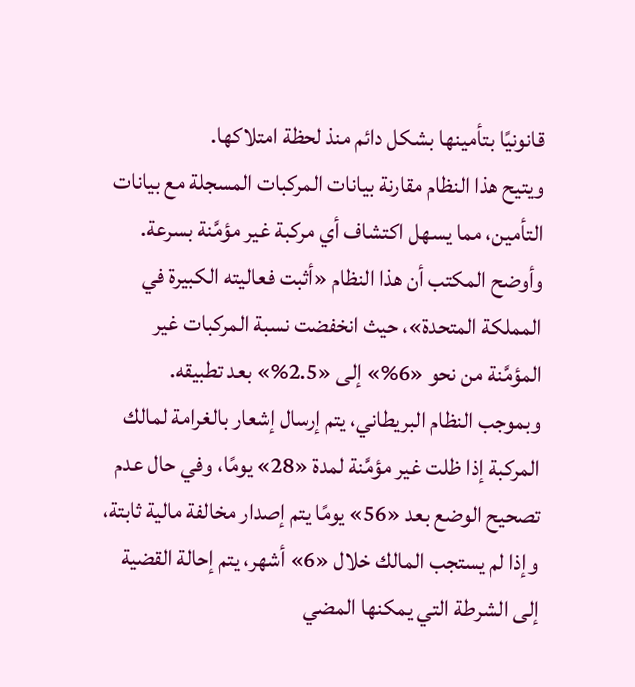قانونيًا بتأمينها بشكل دائم منذ لحظة امتلاكها.
ويتيح هذا النظام مقارنة بيانات المركبات المسجلة مع بيانات التأمين، مما يسهل اكتشاف أي مركبة غير مؤمَّنة بسرعة.
وأوضح المكتب أن هذا النظام «أثبت فعاليته الكبيرة في المملكة المتحدة»، حيث انخفضت نسبة المركبات غير المؤمَّنة من نحو «6%» إلى «2.5%» بعد تطبيقه.
وبموجب النظام البريطاني، يتم إرسال إشعار بالغرامة لمالك المركبة إذا ظلت غير مؤمَّنة لمدة «28» يومًا، وفي حال عدم تصحيح الوضع بعد «56» يومًا يتم إصدار مخالفة مالية ثابتة، وإذا لم يستجب المالك خلال «6» أشهر، يتم إحالة القضية إلى الشرطة التي يمكنها المضي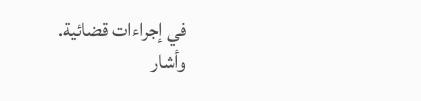في إجراءات قضائية.
وأشار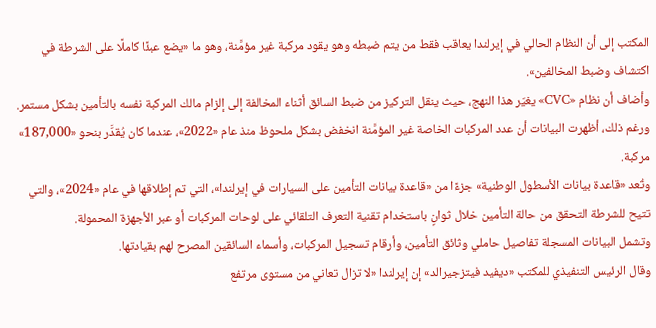المكتب إلى أن النظام الحالي في إيرلندا يعاقب فقط من يتم ضبطه وهو يقود مركبة غير مؤمَّنة، وهو ما «يضع عبئًا كاملًا على الشرطة في اكتشاف وضبط المخالفين».
وأضاف أن نظام «CVC» يغيّر هذا النهج، حيث ينقل التركيز من ضبط السائق أثناء المخالفة إلى إلزام مالك المركبة نفسه بالتأمين بشكل مستمر.
ورغم ذلك، أظهرت البيانات أن عدد المركبات الخاصة غير المؤمَّنة انخفض بشكل ملحوظ منذ عام «2022»، عندما كان يُقدَّر بنحو «187,000» مركبة.
وتُعد «قاعدة بيانات الأسطول الوطنية» جزءًا من «قاعدة بيانات التأمين على السيارات في إيرلندا»، التي تم إطلاقها في عام «2024»، والتي تتيح للشرطة التحقق من حالة التأمين خلال ثوانٍ باستخدام تقنية التعرف التلقائي على لوحات المركبات أو عبر الأجهزة المحمولة.
وتشمل البيانات المسجلة تفاصيل حاملي وثائق التأمين، وأرقام تسجيل المركبات، وأسماء السائقين المصرح لهم بقيادتها.
وقال الرئيس التنفيذي للمكتب «ديفيد فيتزجيرالد» إن إيرلندا «لا تزال تعاني من مستوى مرتفع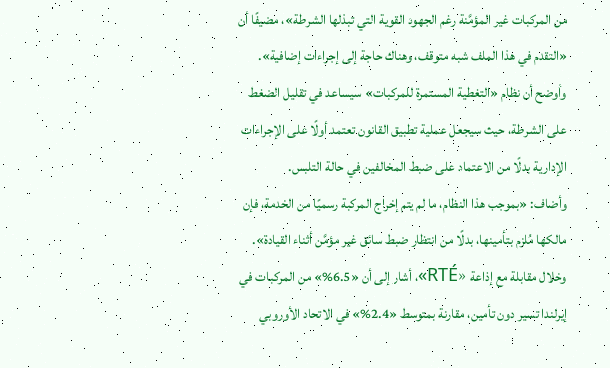من المركبات غير المؤمَّنة رغم الجهود القوية التي تبذلها الشرطة»، مضيفًا أن «التقدم في هذا الملف شبه متوقف، وهناك حاجة إلى إجراءات إضافية».
وأوضح أن نظام «التغطية المستمرة للمركبات» سيساعد في تقليل الضغط على الشرطة، حيث سيجعل عملية تطبيق القانون تعتمد أولًا على الإجراءات الإدارية بدلًا من الاعتماد على ضبط المخالفين في حالة التلبس.
وأضاف: «بموجب هذا النظام، ما لم يتم إخراج المركبة رسميًا من الخدمة، فإن مالكها مُلزم بتأمينها، بدلًا من انتظار ضبط سائق غير مؤمَّن أثناء القيادة».
وخلال مقابلة مع إذاعة «RTÉ»، أشار إلى أن «6.5%» من المركبات في إيرلندا تسير دون تأمين، مقارنة بمتوسط «2.4%» في الاتحاد الأوروبي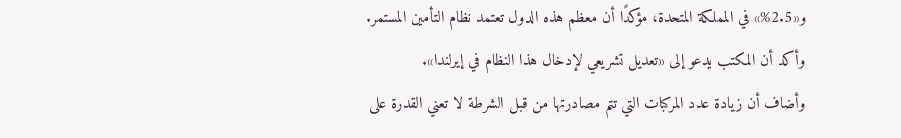و«2.5%» في المملكة المتحدة، مؤكدًا أن معظم هذه الدول تعتمد نظام التأمين المستمر.
وأكد أن المكتب يدعو إلى «تعديل تشريعي لإدخال هذا النظام في إيرلندا».
وأضاف أن زيادة عدد المركبات التي تتم مصادرتها من قبل الشرطة لا تعني القدرة على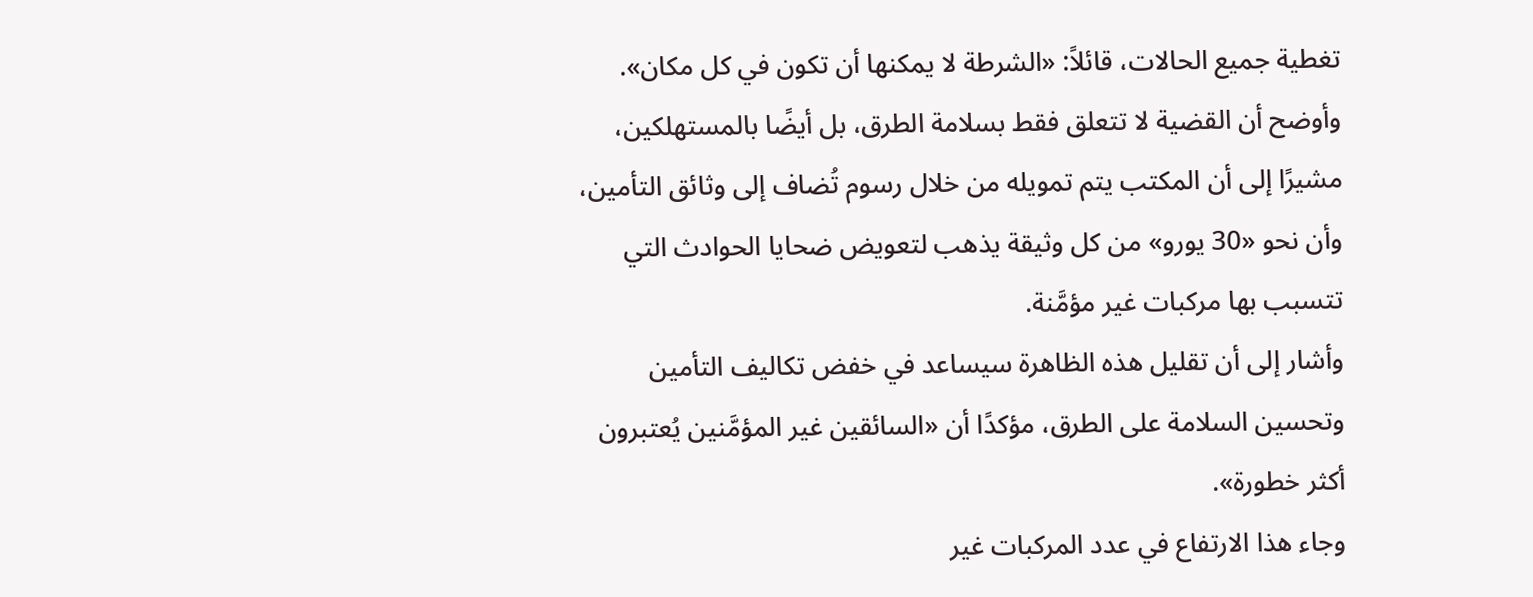تغطية جميع الحالات، قائلاً: «الشرطة لا يمكنها أن تكون في كل مكان».
وأوضح أن القضية لا تتعلق فقط بسلامة الطرق، بل أيضًا بالمستهلكين، مشيرًا إلى أن المكتب يتم تمويله من خلال رسوم تُضاف إلى وثائق التأمين، وأن نحو «30 يورو» من كل وثيقة يذهب لتعويض ضحايا الحوادث التي تتسبب بها مركبات غير مؤمَّنة.
وأشار إلى أن تقليل هذه الظاهرة سيساعد في خفض تكاليف التأمين وتحسين السلامة على الطرق، مؤكدًا أن «السائقين غير المؤمَّنين يُعتبرون أكثر خطورة».
وجاء هذا الارتفاع في عدد المركبات غير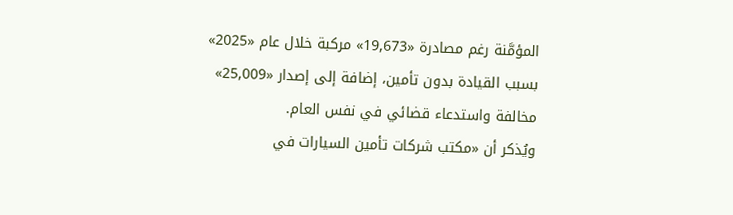المؤمَّنة رغم مصادرة «19,673» مركبة خلال عام «2025» بسبب القيادة بدون تأمين، إضافة إلى إصدار «25,009» مخالفة واستدعاء قضائي في نفس العام.
ويُذكر أن «مكتب شركات تأمين السيارات في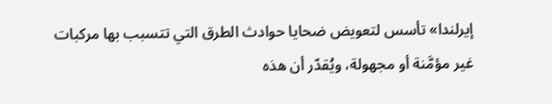إيرلندا» تأسس لتعويض ضحايا حوادث الطرق التي تتسبب بها مركبات غير مؤمَّنة أو مجهولة، ويُقدّر أن هذه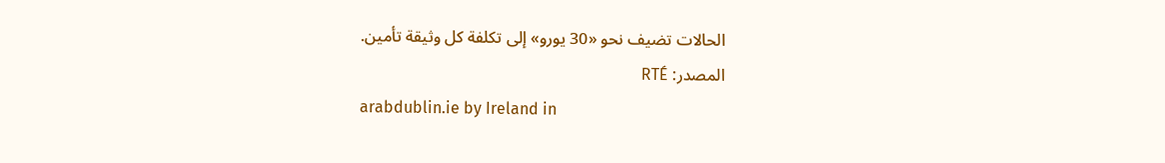الحالات تضيف نحو «30 يورو» إلى تكلفة كل وثيقة تأمين.
المصدر: RTÉ
arabdublin.ie by Ireland in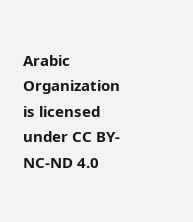Arabic Organization is licensed under CC BY-NC-ND 4.0